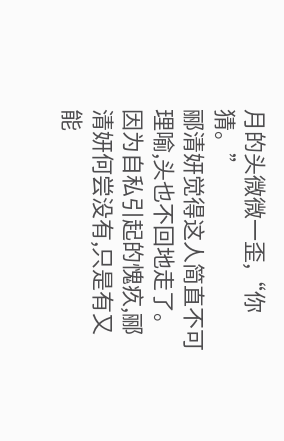月的头微微一歪,“你猜。”
郦清妍觉得这人简直不可理喻,头也不回地走了。
因为自私引起的愧疚,郦清妍何尝没有,只是有又能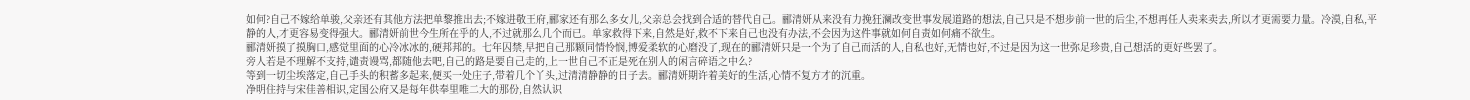如何?自己不嫁给单骏,父亲还有其他方法把单黎推出去;不嫁进敬王府,郦家还有那么多女儿,父亲总会找到合适的替代自己。郦清妍从来没有力挽狂澜改变世事发展道路的想法,自己只是不想步前一世的后尘,不想再任人卖来卖去,所以才更需要力量。冷漠,自私,平静的人,才更容易变得强大。郦清妍前世今生所在乎的人,不过就那么几个而已。单家救得下来,自然是好,救不下来自己也没有办法,不会因为这件事就如何自责如何痛不欲生。
郦清妍摸了摸胸口,感觉里面的心冷冰冰的,硬邦邦的。七年囚禁,早把自己那颗同情怜悯,博爱柔软的心磨没了,现在的郦清妍只是一个为了自己而活的人,自私也好,无情也好,不过是因为这一世弥足珍贵,自己想活的更好些罢了。
旁人若是不理解不支持,谴责谩骂,都随他去吧,自己的路是要自己走的,上一世自己不正是死在别人的闲言碎语之中么?
等到一切尘埃落定,自己手头的积蓄多起来,便买一处庄子,带着几个丫头,过清清静静的日子去。郦清妍期许着美好的生活,心情不复方才的沉重。
净明住持与宋佳善相识,定国公府又是每年供奉里唯二大的那份,自然认识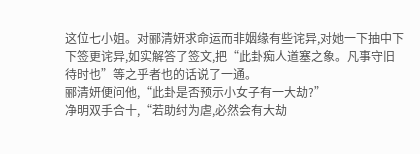这位七小姐。对郦清妍求命运而非姻缘有些诧异,对她一下抽中下下签更诧异,如实解答了签文,把“此卦痴人道塞之象。凡事守旧待时也”等之乎者也的话说了一通。
郦清妍便问他,“此卦是否预示小女子有一大劫?”
净明双手合十,“若助纣为虐,必然会有大劫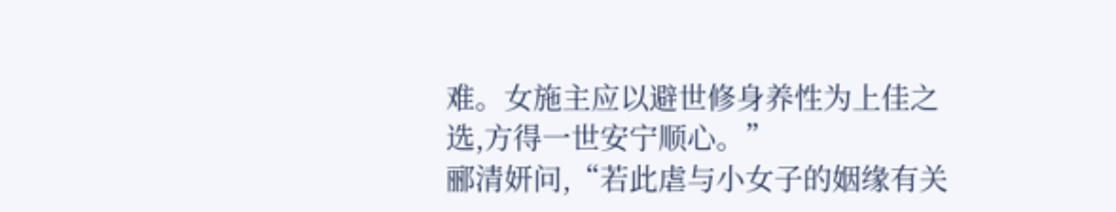难。女施主应以避世修身养性为上佳之选,方得一世安宁顺心。”
郦清妍问,“若此虐与小女子的姻缘有关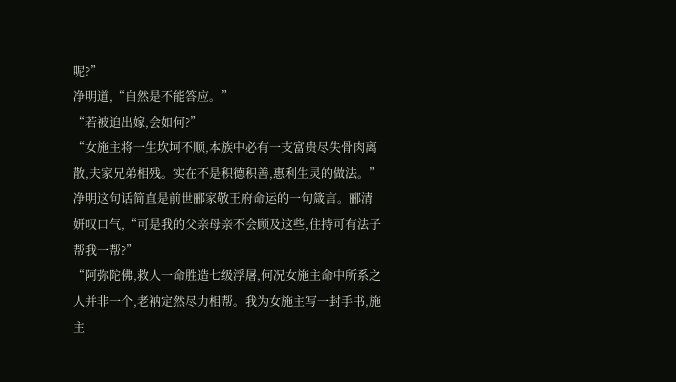呢?”
净明道,“自然是不能答应。”
“若被迫出嫁,会如何?”
“女施主将一生坎坷不顺,本族中必有一支富贵尽失骨肉离散,夫家兄弟相残。实在不是积德积善,惠利生灵的做法。”
净明这句话简直是前世郦家敬王府命运的一句箴言。郦清妍叹口气,“可是我的父亲母亲不会顾及这些,住持可有法子帮我一帮?”
“阿弥陀佛,救人一命胜造七级浮屠,何况女施主命中所系之人并非一个,老衲定然尽力相帮。我为女施主写一封手书,施主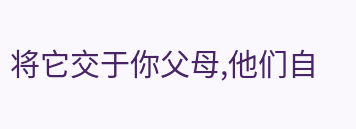将它交于你父母,他们自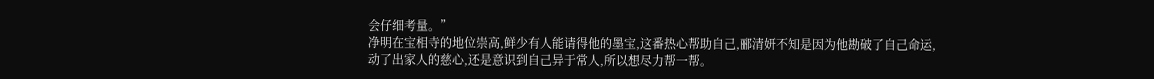会仔细考量。”
净明在宝相寺的地位崇高,鲜少有人能请得他的墨宝,这番热心帮助自己,郦清妍不知是因为他勘破了自己命运,动了出家人的慈心,还是意识到自己异于常人,所以想尽力帮一帮。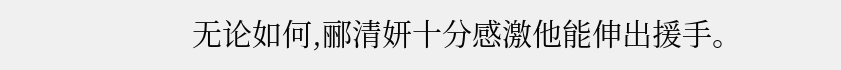无论如何,郦清妍十分感激他能伸出援手。